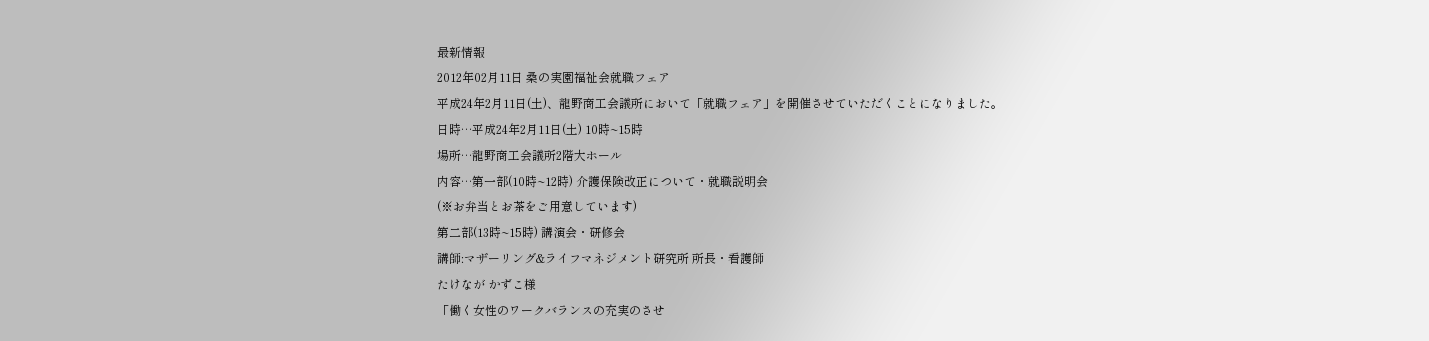最新情報
2012年02月11日 桑の実園福祉会就職フェア
平成24年2月11日(土)、龍野商工会議所において「就職フェア」を開催させていただくことになりました。
日時…平成24年2月11日(土) 10時~15時
場所…龍野商工会議所2階大ホール
内容…第一部(10時~12時) 介護保険改正について・就職説明会
(※お弁当とお茶をご用意しています)
第二部(13時~15時) 講演会・研修会
講師:マザーリング&ライフマネジメント研究所 所長・看護師
たけなが かずこ様
「働く女性のワークバランスの充実のさせ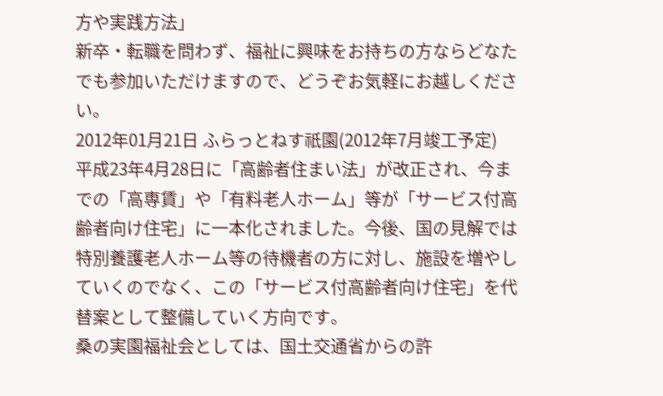方や実践方法」
新卒・転職を問わず、福祉に興味をお持ちの方ならどなたでも参加いただけますので、どうぞお気軽にお越しください。
2012年01月21日 ふらっとねす祇園(2012年7月竣工予定)
平成23年4月28日に「高齢者住まい法」が改正され、今までの「高専賃」や「有料老人ホーム」等が「サービス付高齢者向け住宅」に一本化されました。今後、国の見解では特別養護老人ホーム等の待機者の方に対し、施設を増やしていくのでなく、この「サービス付高齢者向け住宅」を代替案として整備していく方向です。
桑の実園福祉会としては、国土交通省からの許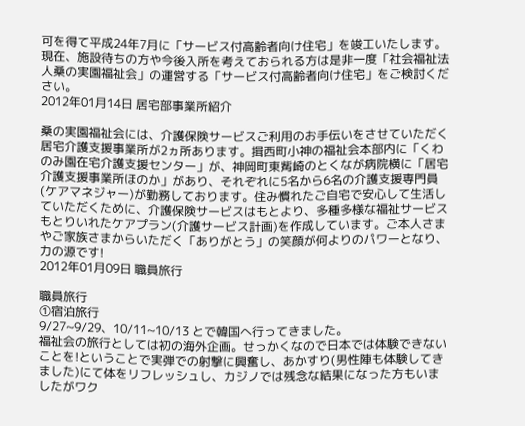可を得て平成24年7月に「サービス付高齢者向け住宅」を竣工いたします。
現在、施設待ちの方や今後入所を考えておられる方は是非一度「社会福祉法人桑の実園福祉会」の運営する「サービス付高齢者向け住宅」をご検討ください。
2012年01月14日 居宅部事業所紹介

桑の実園福祉会には、介護保険サービスご利用のお手伝いをさせていただく居宅介護支援事業所が2ヵ所あります。揖西町小神の福祉会本部内に「くわのみ園在宅介護支援センター」が、神岡町東觜崎のとくなが病院横に「居宅介護支援事業所ほのか」があり、それぞれに5名から6名の介護支援専門員(ケアマネジャー)が勤務しております。住み慣れたご自宅で安心して生活していただくために、介護保険サービスはもとより、多種多様な福祉サービスもとりいれたケアプラン(介護サービス計画)を作成しています。ご本人さまやご家族さまからいただく「ありがとう」の笑顔が何よりのパワーとなり、力の源です!
2012年01月09日 職員旅行

職員旅行
①宿泊旅行
9/27~9/29、10/11~10/13 とで韓国へ行ってきました。
福祉会の旅行としては初の海外企画。せっかくなので日本では体験できないことを!ということで実弾での射撃に興奮し、あかすり(男性陣も体験してきました)にて体をリフレッシュし、カジノでは残念な結果になった方もいましたがワク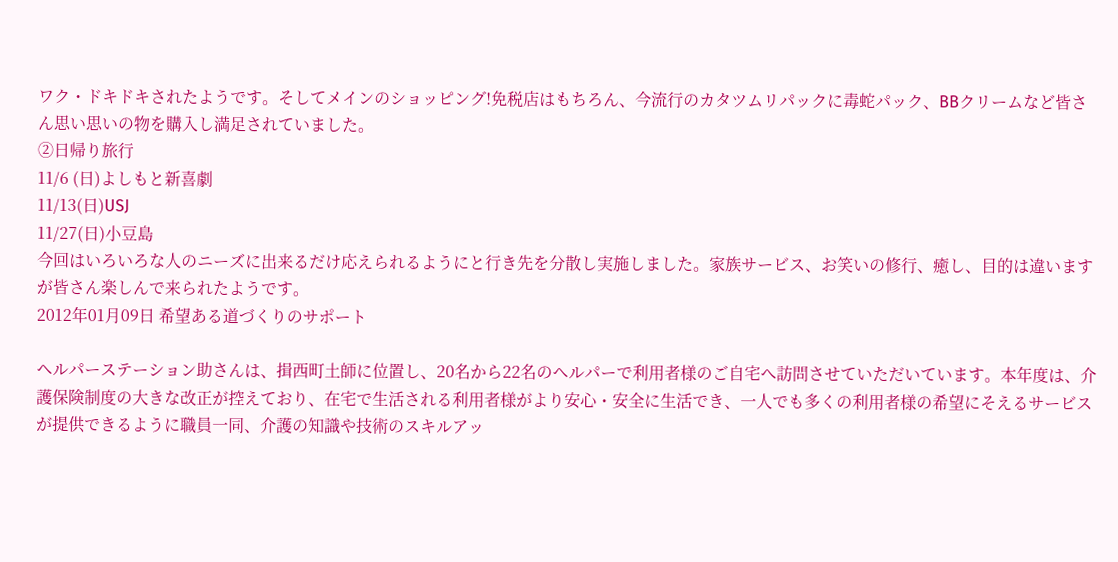ワク・ドキドキされたようです。そしてメインのショッピング!免税店はもちろん、今流行のカタツムリパックに毒蛇パック、BBクリームなど皆さん思い思いの物を購入し満足されていました。
②日帰り旅行
11/6 (日)よしもと新喜劇
11/13(日)USJ
11/27(日)小豆島
今回はいろいろな人のニーズに出来るだけ応えられるようにと行き先を分散し実施しました。家族サービス、お笑いの修行、癒し、目的は違いますが皆さん楽しんで来られたようです。
2012年01月09日 希望ある道づくりのサポート

ヘルパーステーション助さんは、揖西町土師に位置し、20名から22名のヘルパーで利用者様のご自宅へ訪問させていただいています。本年度は、介護保険制度の大きな改正が控えており、在宅で生活される利用者様がより安心・安全に生活でき、一人でも多くの利用者様の希望にそえるサービスが提供できるように職員一同、介護の知識や技術のスキルアッ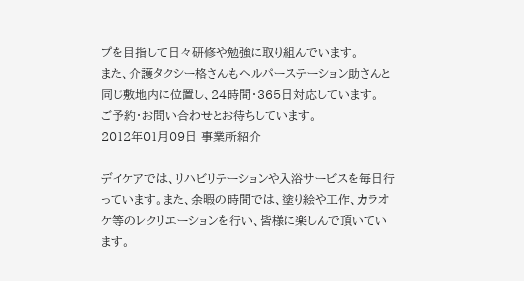プを目指して日々研修や勉強に取り組んでいます。
また、介護タクシー格さんもヘルパーステーション助さんと同じ敷地内に位置し、24時間・365日対応しています。
ご予約・お問い合わせとお待ちしています。
2012年01月09日 事業所紹介

デイケアでは、リハビリテーションや入浴サービスを毎日行っています。また、余暇の時間では、塗り絵や工作、カラオケ等のレクリエーションを行い、皆様に楽しんで頂いています。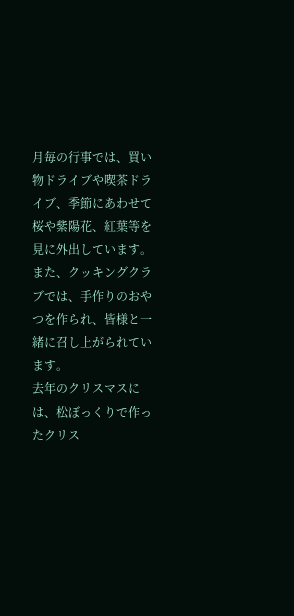月毎の行事では、買い物ドライブや喫茶ドライブ、季節にあわせて桜や紫陽花、紅葉等を見に外出しています。また、クッキングクラブでは、手作りのおやつを作られ、皆様と一緒に召し上がられています。
去年のクリスマスには、松ぼっくりで作ったクリス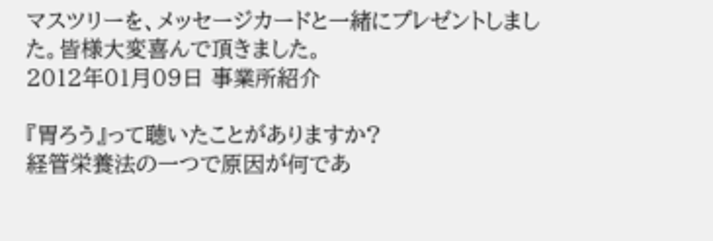マスツリーを、メッセージカードと一緒にプレゼントしました。皆様大変喜んで頂きました。
2012年01月09日 事業所紹介

『胃ろう』って聴いたことがありますか?
経管栄養法の一つで原因が何であ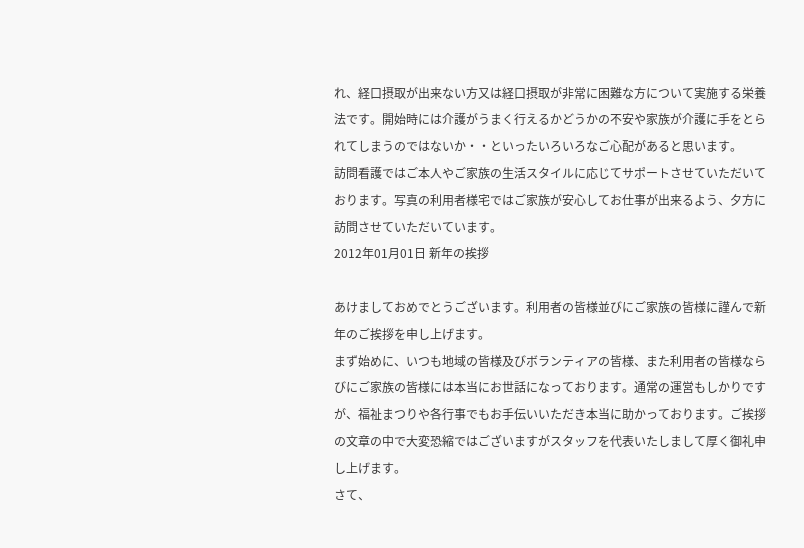れ、経口摂取が出来ない方又は経口摂取が非常に困難な方について実施する栄養法です。開始時には介護がうまく行えるかどうかの不安や家族が介護に手をとられてしまうのではないか・・といったいろいろなご心配があると思います。
訪問看護ではご本人やご家族の生活スタイルに応じてサポートさせていただいております。写真の利用者様宅ではご家族が安心してお仕事が出来るよう、夕方に訪問させていただいています。
2012年01月01日 新年の挨拶

あけましておめでとうございます。利用者の皆様並びにご家族の皆様に謹んで新年のご挨拶を申し上げます。
まず始めに、いつも地域の皆様及びボランティアの皆様、また利用者の皆様ならびにご家族の皆様には本当にお世話になっております。通常の運営もしかりですが、福祉まつりや各行事でもお手伝いいただき本当に助かっております。ご挨拶の文章の中で大変恐縮ではございますがスタッフを代表いたしまして厚く御礼申し上げます。
さて、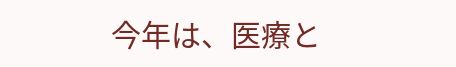今年は、医療と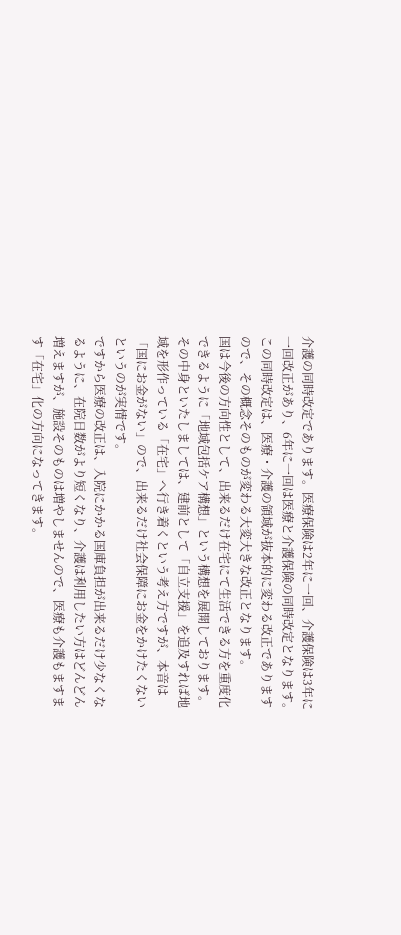介護の同時改定であります。医療保険は2年に一回、介護保険は3年に一回改正があり、6年に一回は医療と介護保険の同時改定となります。この同時改定は、医療・介護の領域が抜本的に変わる改正でありますので、その概念そのものが変わる大変大きな改正となります。
国は今後の方向性として、出来るだけ在宅にて生活できる方を重度化できるように「地域包括ケア構想」という構想を展開しております。その中身といたしましては、建前として「自立支援」を追及すれば地域を形作っている「在宅」へ行き着くという考え方ですが、本音は「国にお金がない」ので、出来るだけ社会保障にお金をかけたくないというのが実情です。
ですから医療の改正は、入院にかかる国庫負担が出来るだけ少なくなるように、在院日数がより短くなり、介護は利用したい方はどんどん増えますが、施設そのものは増やしませんので、医療も介護もますます「在宅」化の方向になってきます。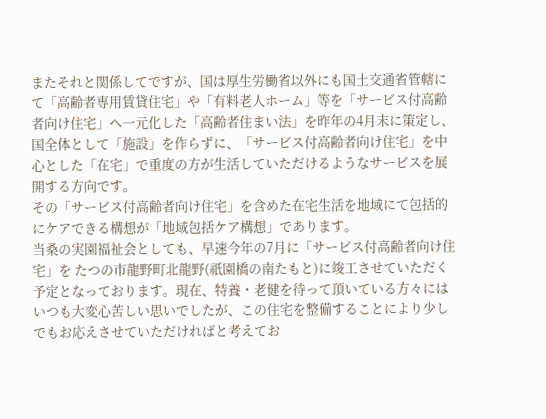またそれと関係してですが、国は厚生労働省以外にも国土交通省管轄にて「高齢者専用賃貸住宅」や「有料老人ホーム」等を「サービス付高齢者向け住宅」へ一元化した「高齢者住まい法」を昨年の4月末に策定し、国全体として「施設」を作らずに、「サービス付高齢者向け住宅」を中心とした「在宅」で重度の方が生活していただけるようなサービスを展開する方向です。
その「サービス付高齢者向け住宅」を含めた在宅生活を地域にて包括的にケアできる構想が「地域包括ケア構想」であります。
当桑の実園福祉会としても、早速今年の7月に「サービス付高齢者向け住宅」を たつの市龍野町北龍野(祇園橋の南たもと)に竣工させていただく予定となっております。現在、特養・老健を待って頂いている方々にはいつも大変心苦しい思いでしたが、この住宅を整備することにより少しでもお応えさせていただければと考えてお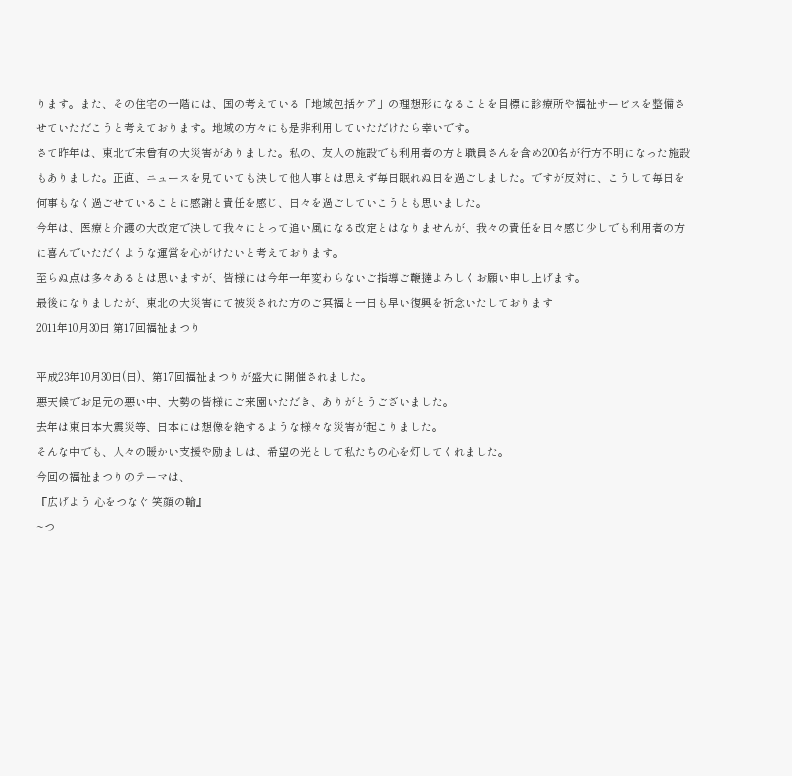ります。また、その住宅の一階には、国の考えている「地域包括ケア」の理想形になることを目標に診療所や福祉サービスを整備させていただこうと考えております。地域の方々にも是非利用していただけたら幸いです。
さて昨年は、東北で未曾有の大災害がありました。私の、友人の施設でも利用者の方と職員さんを含め200名が行方不明になった施設もありました。正直、ニュースを見ていても決して他人事とは思えず毎日眠れぬ日を過ごしました。ですが反対に、こうして毎日を何事もなく過ごせていることに感謝と責任を感じ、日々を過ごしていこうとも思いました。
今年は、医療と介護の大改定で決して我々にとって追い風になる改定とはなりませんが、我々の責任を日々感じ少しでも利用者の方に喜んでいただくような運営を心がけたいと考えております。
至らぬ点は多々あるとは思いますが、皆様には今年一年変わらないご指導ご鞭撻よろしくお願い申し上げます。
最後になりましたが、東北の大災害にて被災された方のご冥福と一日も早い復興を祈念いたしております
2011年10月30日 第17回福祉まつり

平成23年10月30日(日)、第17回福祉まつりが盛大に開催されました。
悪天候でお足元の悪い中、大勢の皆様にご来園いただき、ありがとうございました。
去年は東日本大震災等、日本には想像を絶するような様々な災害が起こりました。
そんな中でも、人々の暖かい支援や励ましは、希望の光として私たちの心を灯してくれました。
今回の福祉まつりのテーマは、
『広げよう 心をつなぐ 笑顔の輪』
~つ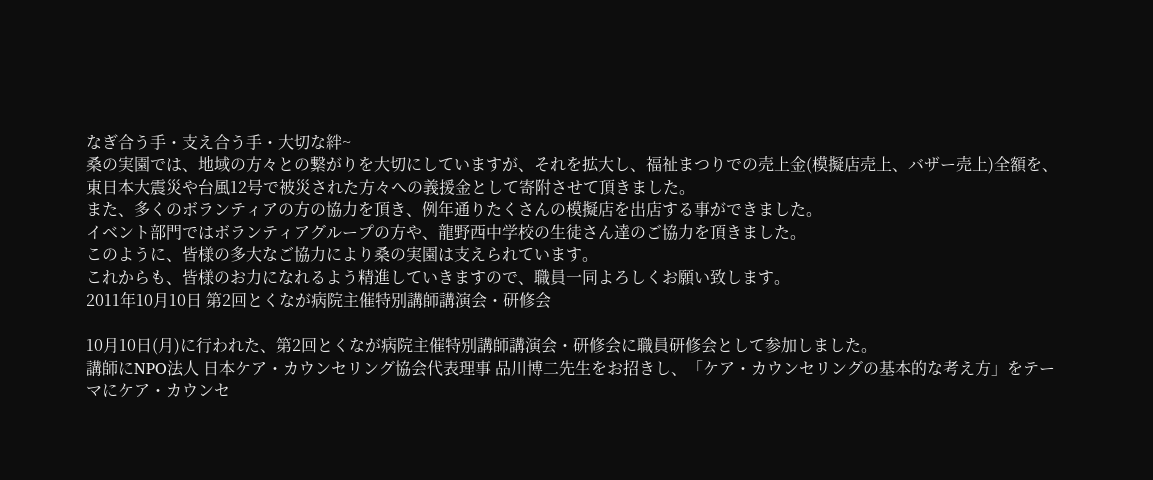なぎ合う手・支え合う手・大切な絆~
桑の実園では、地域の方々との繋がりを大切にしていますが、それを拡大し、福祉まつりでの売上金(模擬店売上、バザー売上)全額を、東日本大震災や台風12号で被災された方々への義援金として寄附させて頂きました。
また、多くのボランティアの方の協力を頂き、例年通りたくさんの模擬店を出店する事ができました。
イベント部門ではボランティアグループの方や、龍野西中学校の生徒さん達のご協力を頂きました。
このように、皆様の多大なご協力により桑の実園は支えられています。
これからも、皆様のお力になれるよう精進していきますので、職員一同よろしくお願い致します。
2011年10月10日 第2回とくなが病院主催特別講師講演会・研修会

10月10日(月)に行われた、第2回とくなが病院主催特別講師講演会・研修会に職員研修会として参加しました。
講師にNPO法人 日本ケア・カウンセリング協会代表理事 品川博二先生をお招きし、「ケア・カウンセリングの基本的な考え方」をテーマにケア・カウンセ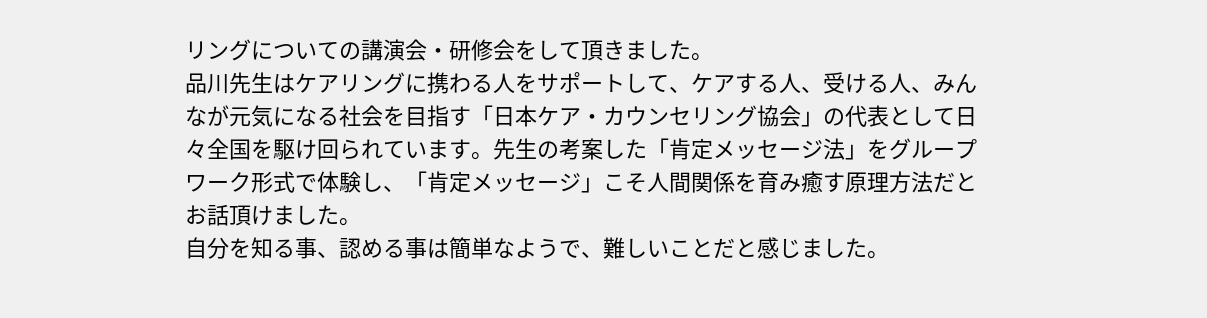リングについての講演会・研修会をして頂きました。
品川先生はケアリングに携わる人をサポートして、ケアする人、受ける人、みんなが元気になる社会を目指す「日本ケア・カウンセリング協会」の代表として日々全国を駆け回られています。先生の考案した「肯定メッセージ法」をグループワーク形式で体験し、「肯定メッセージ」こそ人間関係を育み癒す原理方法だとお話頂けました。
自分を知る事、認める事は簡単なようで、難しいことだと感じました。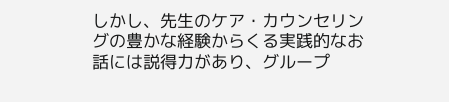しかし、先生のケア・カウンセリングの豊かな経験からくる実践的なお話には説得力があり、グループ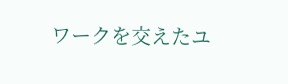ワークを交えたユ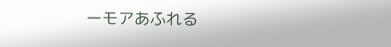ーモアあふれる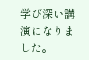学び深い講演になりました。